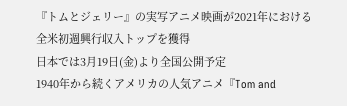『トムとジェリー』の実写アニメ映画が2021年における全米初週興行収入トップを獲得
日本では3月19日(金)より全国公開予定
1940年から続くアメリカの人気アニメ『Tom and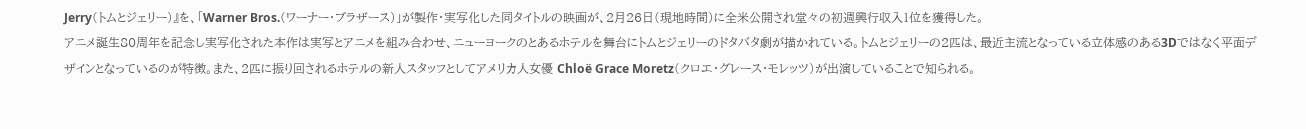Jerry(トムとジェリー)』を、「Warner Bros.(ワーナー・ブラザース)」が製作・実写化した同タイトルの映画が、2月26日(現地時間)に全米公開され堂々の初週興行収入1位を獲得した。
アニメ誕生80周年を記念し実写化された本作は実写とアニメを組み合わせ、ニューヨークのとあるホテルを舞台にトムとジェリーのドタバタ劇が描かれている。トムとジェリーの2匹は、最近主流となっている立体感のある3Dではなく平面デザインとなっているのが特徴。また、2匹に振り回されるホテルの新人スタッフとしてアメリカ人女優 Chloë Grace Moretz(クロエ・グレース・モレッツ)が出演していることで知られる。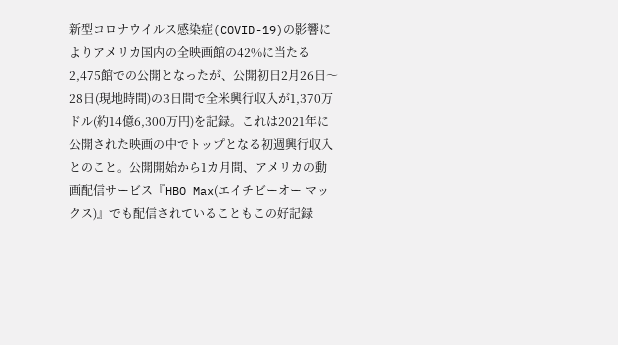新型コロナウイルス感染症(COVID-19)の影響によりアメリカ国内の全映画館の42%に当たる2,475館での公開となったが、公開初日2月26日〜28日(現地時間)の3日間で全米興行収入が1,370万ドル(約14億6,300万円)を記録。これは2021年に公開された映画の中でトップとなる初週興行収入とのこと。公開開始から1カ月間、アメリカの動画配信サービス『HBO Max(エイチビーオー マックス)』でも配信されていることもこの好記録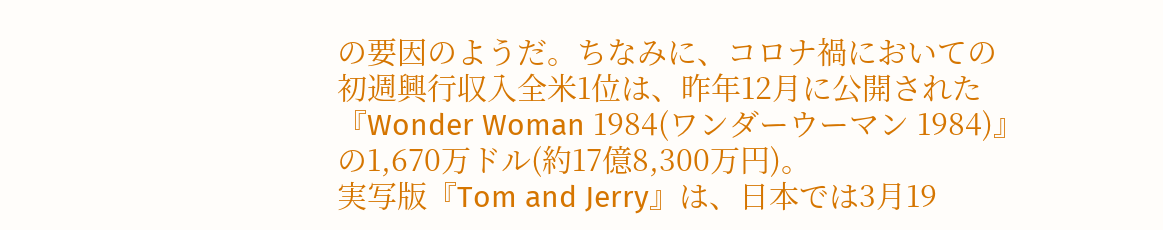の要因のようだ。ちなみに、コロナ禍においての初週興行収入全米1位は、昨年12月に公開された『Wonder Woman 1984(ワンダーウーマン 1984)』の1,670万ドル(約17億8,300万円)。
実写版『Tom and Jerry』は、日本では3月19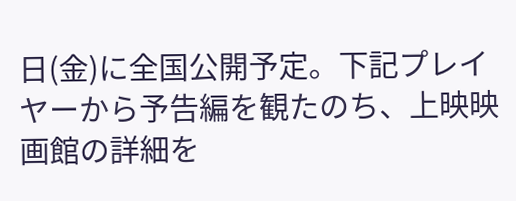日(金)に全国公開予定。下記プレイヤーから予告編を観たのち、上映映画館の詳細を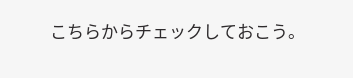こちらからチェックしておこう。